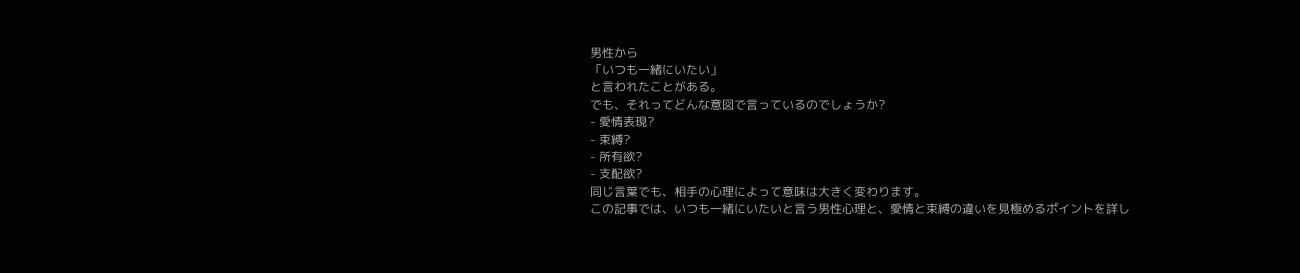男性から
「いつも一緒にいたい」
と言われたことがある。
でも、それってどんな意図で言っているのでしょうか?
- 愛情表現?
- 束縛?
- 所有欲?
- 支配欲?
同じ言葉でも、相手の心理によって意味は大きく変わります。
この記事では、いつも一緒にいたいと言う男性心理と、愛情と束縛の違いを見極めるポイントを詳し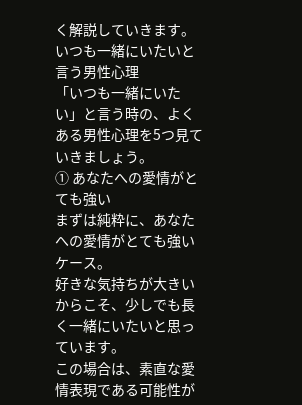く解説していきます。
いつも一緒にいたいと言う男性心理
「いつも一緒にいたい」と言う時の、よくある男性心理を5つ見ていきましょう。
① あなたへの愛情がとても強い
まずは純粋に、あなたへの愛情がとても強いケース。
好きな気持ちが大きいからこそ、少しでも長く一緒にいたいと思っています。
この場合は、素直な愛情表現である可能性が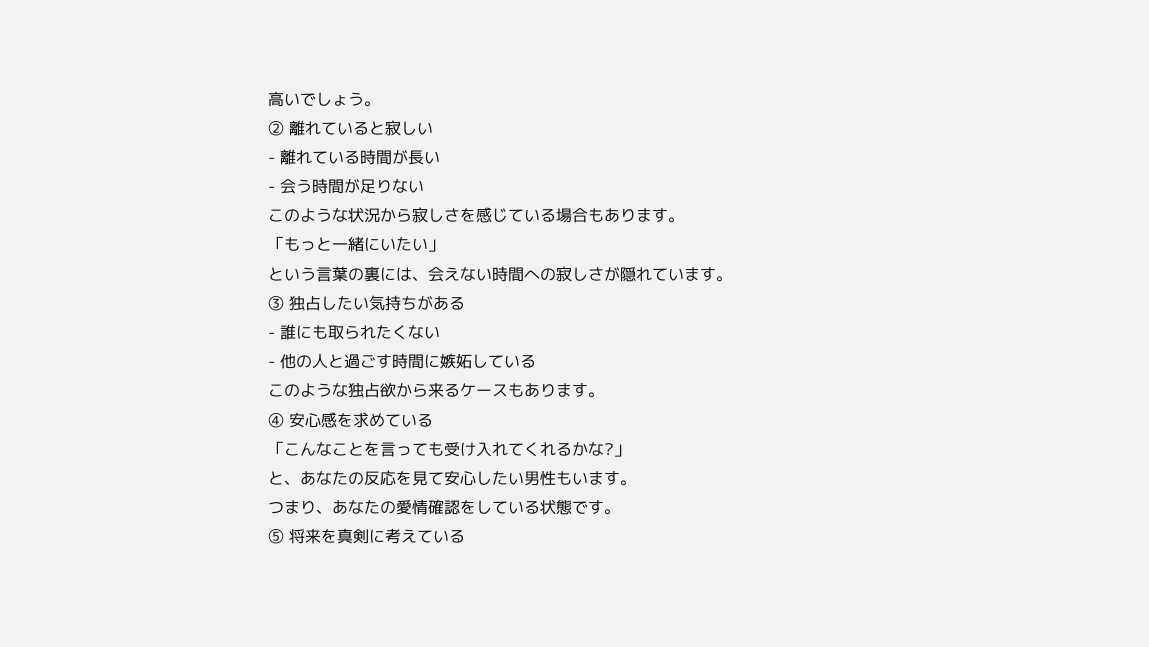高いでしょう。
② 離れていると寂しい
- 離れている時間が長い
- 会う時間が足りない
このような状況から寂しさを感じている場合もあります。
「もっと一緒にいたい」
という言葉の裏には、会えない時間への寂しさが隠れています。
③ 独占したい気持ちがある
- 誰にも取られたくない
- 他の人と過ごす時間に嫉妬している
このような独占欲から来るケースもあります。
④ 安心感を求めている
「こんなことを言っても受け入れてくれるかな?」
と、あなたの反応を見て安心したい男性もいます。
つまり、あなたの愛情確認をしている状態です。
⑤ 将来を真剣に考えている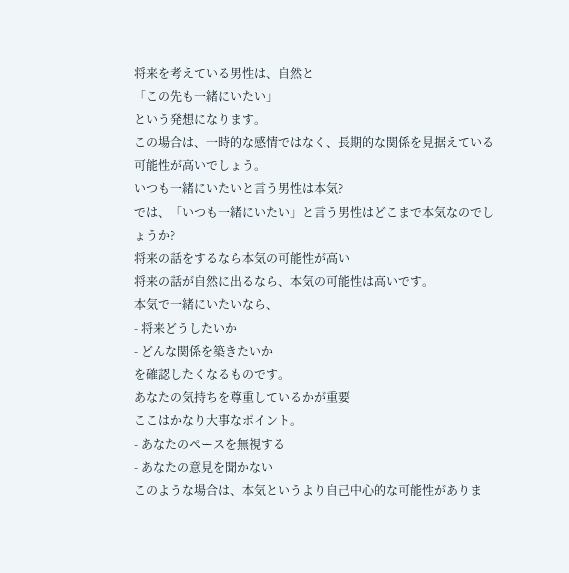将来を考えている男性は、自然と
「この先も一緒にいたい」
という発想になります。
この場合は、一時的な感情ではなく、長期的な関係を見据えている可能性が高いでしょう。
いつも一緒にいたいと言う男性は本気?
では、「いつも一緒にいたい」と言う男性はどこまで本気なのでしょうか?
将来の話をするなら本気の可能性が高い
将来の話が自然に出るなら、本気の可能性は高いです。
本気で一緒にいたいなら、
- 将来どうしたいか
- どんな関係を築きたいか
を確認したくなるものです。
あなたの気持ちを尊重しているかが重要
ここはかなり大事なポイント。
- あなたのペースを無視する
- あなたの意見を聞かない
このような場合は、本気というより自己中心的な可能性がありま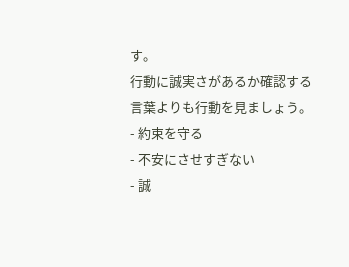す。
行動に誠実さがあるか確認する
言葉よりも行動を見ましょう。
- 約束を守る
- 不安にさせすぎない
- 誠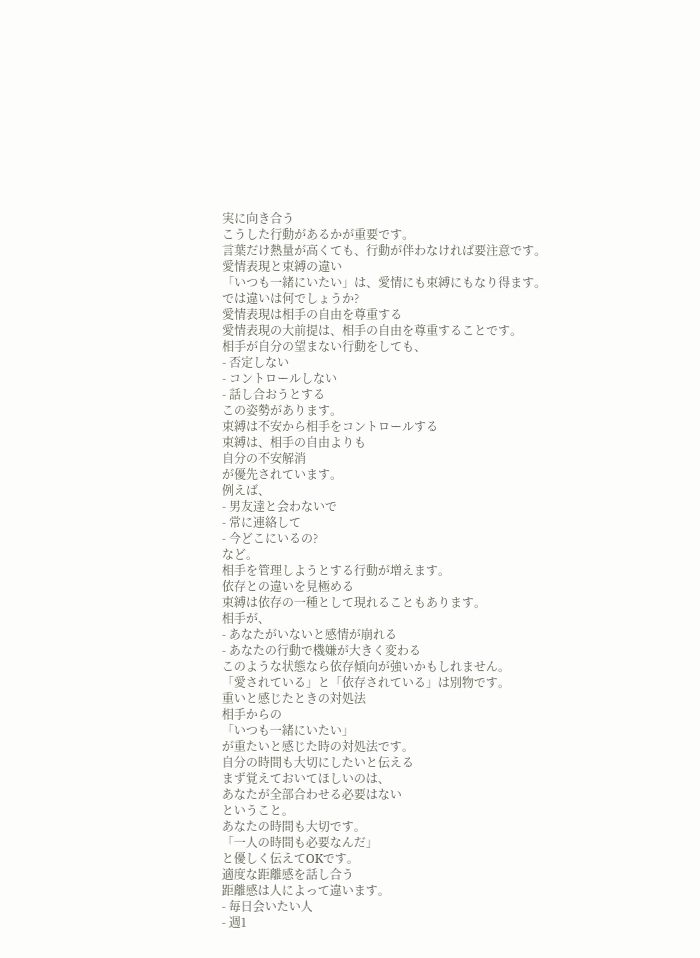実に向き合う
こうした行動があるかが重要です。
言葉だけ熱量が高くても、行動が伴わなければ要注意です。
愛情表現と束縛の違い
「いつも一緒にいたい」は、愛情にも束縛にもなり得ます。
では違いは何でしょうか?
愛情表現は相手の自由を尊重する
愛情表現の大前提は、相手の自由を尊重することです。
相手が自分の望まない行動をしても、
- 否定しない
- コントロールしない
- 話し合おうとする
この姿勢があります。
束縛は不安から相手をコントロールする
束縛は、相手の自由よりも
自分の不安解消
が優先されています。
例えば、
- 男友達と会わないで
- 常に連絡して
- 今どこにいるの?
など。
相手を管理しようとする行動が増えます。
依存との違いを見極める
束縛は依存の一種として現れることもあります。
相手が、
- あなたがいないと感情が崩れる
- あなたの行動で機嫌が大きく変わる
このような状態なら依存傾向が強いかもしれません。
「愛されている」と「依存されている」は別物です。
重いと感じたときの対処法
相手からの
「いつも一緒にいたい」
が重たいと感じた時の対処法です。
自分の時間も大切にしたいと伝える
まず覚えておいてほしいのは、
あなたが全部合わせる必要はない
ということ。
あなたの時間も大切です。
「一人の時間も必要なんだ」
と優しく伝えてOKです。
適度な距離感を話し合う
距離感は人によって違います。
- 毎日会いたい人
- 週1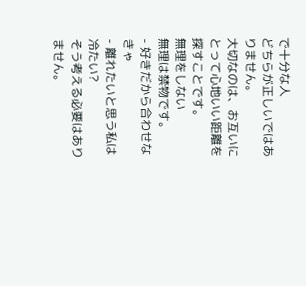で十分な人
どちらが正しいではありません。
大切なのは、お互いにとって心地いい距離を探すことです。
無理をしない
無理は禁物です。
- 好きだから合わせなきゃ
- 離れたいと思う私は冷たい?
そう考える必要はありません。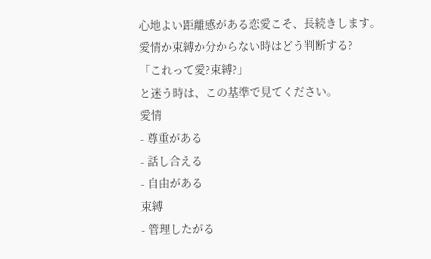心地よい距離感がある恋愛こそ、長続きします。
愛情か束縛か分からない時はどう判断する?
「これって愛?束縛?」
と迷う時は、この基準で見てください。
愛情
- 尊重がある
- 話し合える
- 自由がある
束縛
- 管理したがる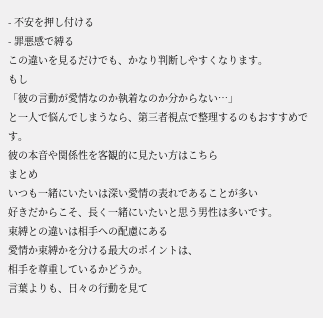- 不安を押し付ける
- 罪悪感で縛る
この違いを見るだけでも、かなり判断しやすくなります。
もし
「彼の言動が愛情なのか執着なのか分からない…」
と一人で悩んでしまうなら、第三者視点で整理するのもおすすめです。
彼の本音や関係性を客観的に見たい方はこちら
まとめ
いつも一緒にいたいは深い愛情の表れであることが多い
好きだからこそ、長く一緒にいたいと思う男性は多いです。
束縛との違いは相手への配慮にある
愛情か束縛かを分ける最大のポイントは、
相手を尊重しているかどうか。
言葉よりも、日々の行動を見て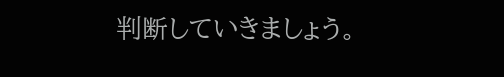判断していきましょう。